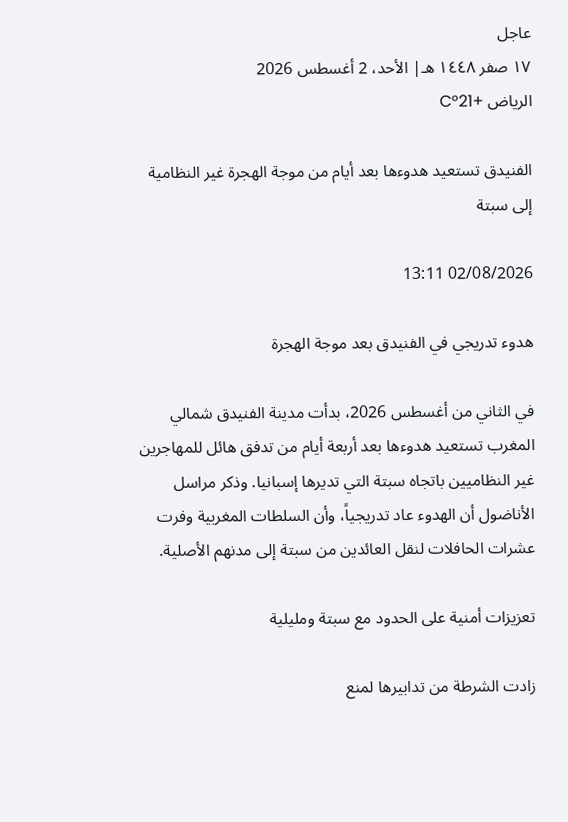عاجل
١٧ صفر ١٤٤٨ هـ| الأحد، 2 أغسطس 2026
الرياض +21°C

الفنيدق تستعيد هدوءها بعد أيام من موجة الهجرة غير النظامية إلى سبتة

02/08/2026 13:11

هدوء تدريجي في الفنيدق بعد موجة الهجرة

في الثاني من أغسطس 2026، بدأت مدينة الفنيدق شمالي المغرب تستعيد هدوءها بعد أربعة أيام من تدفق هائل للمهاجرين غير النظاميين باتجاه سبتة التي تديرها إسبانيا. وذكر مراسل الأناضول أن الهدوء عاد تدريجياً، وأن السلطات المغربية وفرت عشرات الحافلات لنقل العائدين من سبتة إلى مدنهم الأصلية.

تعزيزات أمنية على الحدود مع سبتة ومليلية

زادت الشرطة من تدابيرها لمنع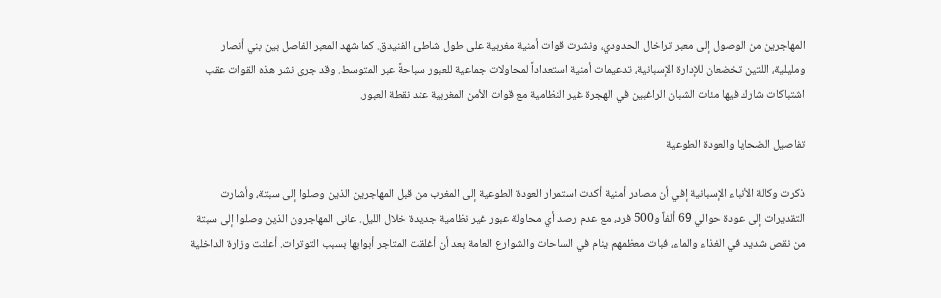المهاجرين من الوصول إلى معبر تراخال الحدودي، ونشرت قوات أمنية مغربية على طول شاطئ الفنيدق. كما شهد المعبر الفاصل بين بني أنصار ومليلية، اللتين تخضعان للإدارة الإسبانية، تدعيمات أمنية استعداداً لمحاولات جماعية للعبور سباحةً عبر المتوسط. وقد جرى نشر هذه القوات عقب اشتباكات شارك فيها مئات الشبان الراغبين في الهجرة غير النظامية مع قوات الأمن المغربية عند نقطة العبور.

تفاصيل الضحايا والعودة الطوعية

ذكرت وكالة الأنباء الإسبانية إفي أن مصادر أمنية أكدت استمرار العودة الطوعية إلى المغرب من قبل المهاجرين الذين وصلوا إلى سبتة، وأشارت التقديرات إلى عودة حوالي 69 ألفاً و500 فرد، مع عدم رصد أي محاولة عبور غير نظامية جديدة خلال الليل. عانى المهاجرون الذين وصلوا إلى سبتة من نقص شديد في الغذاء والماء، فبات معظمهم ينام في الساحات والشوارع العامة بعد أن أغلقت المتاجر أبوابها بسبب التوترات. أعلنت وزارة الداخلية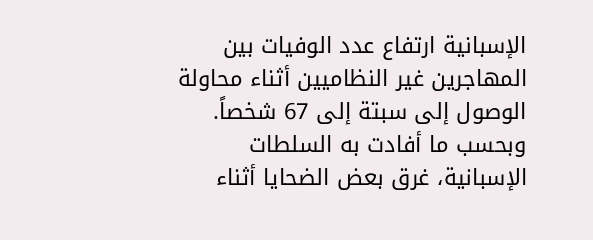الإسبانية ارتفاع عدد الوفيات بين المهاجرين غير النظاميين أثناء محاولة الوصول إلى سبتة إلى 67 شخصاً. وبحسب ما أفادت به السلطات الإسبانية، غرق بعض الضحايا أثناء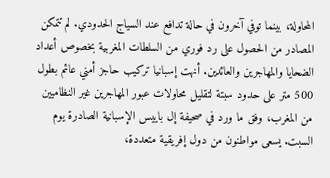المحاولة، بينما توفي آخرون في حالة تدافع عند السياج الحدودي. لم تتمكن المصادر من الحصول على رد فوري من السلطات المغربية بخصوص أعداد الضحايا والمهاجرين والعائدين. أنهت إسبانيا تركيب حاجز أمني عائم بطول 500 متر على حدود سبتة لتقليل محاولات عبور المهاجرين غير النظاميين من المغرب، وفق ما ورد في صحيفة إل باييس الإسبانية الصادرة يوم السبت. يسعى مواطنون من دول إفريقية متعددة،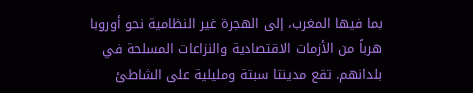بما فيها المغرب، إلى الهجرة غير النظامية نحو أوروبا هرباً من الأزمات الاقتصادية والنزاعات المسلحة في بلدانهم. تقع مدينتا سبتة ومليلية على الشاطئ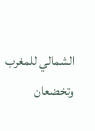الشمالي للمغرب وتخضعان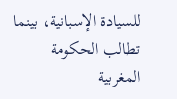للسيادة الإسبانية، بينما تطالب الحكومة المغربية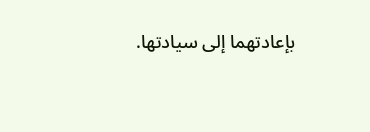بإعادتهما إلى سيادتها.